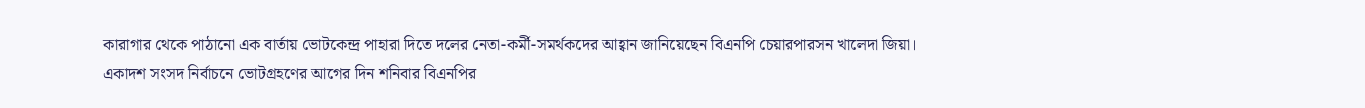কারাগার থেকে পাঠানো এক বার্তায় ভোটকেন্দ্র পাহারা দিতে দলের নেতা-কর্মী-সমর্থকদের আহ্বান জানিয়েছেন বিএনপি চেয়ারপারসন খালেদা জিয়া।
একাদশ সংসদ নির্বাচনে ভোটগ্রহণের আগের দিন শনিবার বিএনপির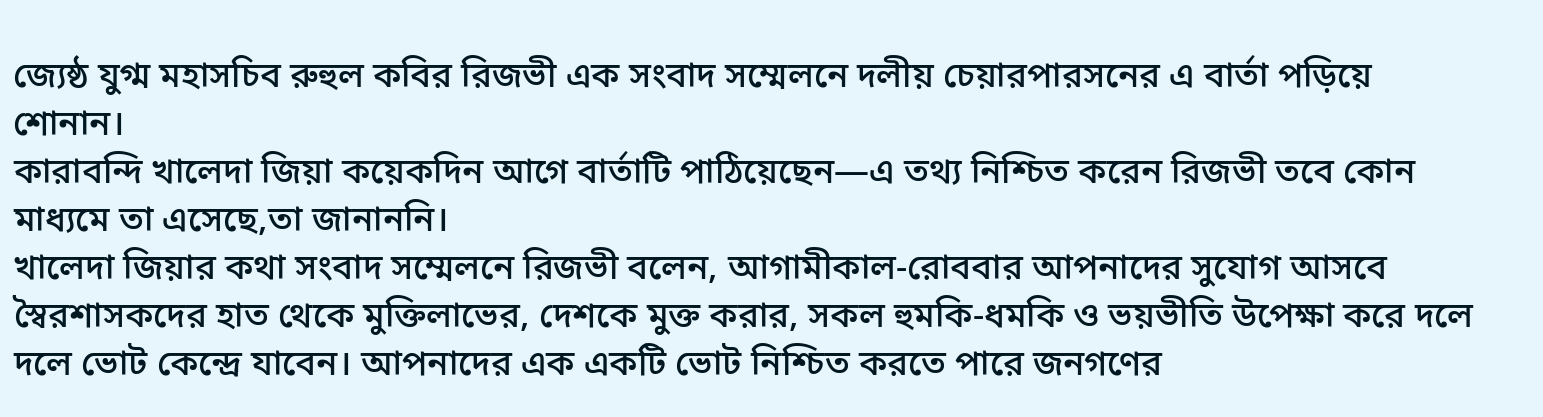জ্যেষ্ঠ যুগ্ম মহাসচিব রুহুল কবির রিজভী এক সংবাদ সম্মেলনে দলীয় চেয়ারপারসনের এ বার্তা পড়িয়ে শোনান।
কারাবন্দি খালেদা জিয়া কয়েকদিন আগে বার্তাটি পাঠিয়েছেন—এ তথ্য নিশ্চিত করেন রিজভী তবে কোন মাধ্যমে তা এসেছে,তা জানাননি।
খালেদা জিয়ার কথা সংবাদ সম্মেলনে রিজভী বলেন, আগামীকাল-রোববার আপনাদের সুযোগ আসবে স্বৈরশাসকদের হাত থেকে মুক্তিলাভের, দেশকে মুক্ত করার, সকল হুমকি-ধমকি ও ভয়ভীতি উপেক্ষা করে দলে দলে ভোট কেন্দ্রে যাবেন। আপনাদের এক একটি ভোট নিশ্চিত করতে পারে জনগণের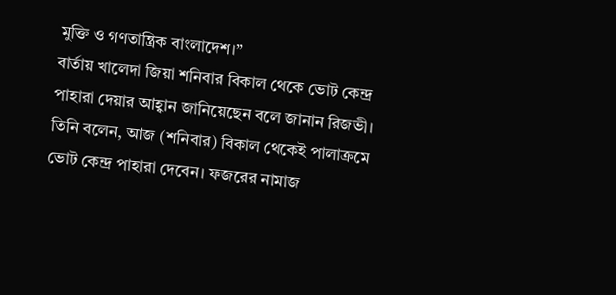মুক্তি ও গণতান্ত্রিক বাংলাদেশ।”
বার্তায় খালেদা জিয়া শনিবার বিকাল থেকে ভোট কেন্দ্র পাহারা দেয়ার আহ্বান জানিয়েছেন বলে জানান রিজভী।
তিনি বলেন, আজ (শনিবার) বিকাল থেকেই পালাক্রমে ভোট কেন্দ্র পাহারা দেবেন। ফজরের নামাজ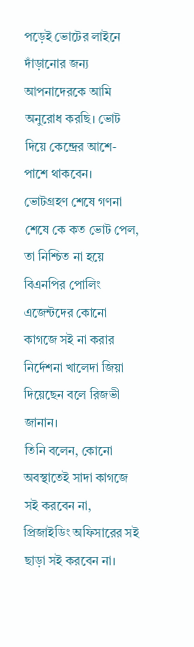পড়েই ভোটের লাইনে দাঁড়ানোর জন্য আপনাদেরকে আমি অনুরোধ করছি। ভোট দিয়ে কেন্দ্রের আশে-পাশে থাকবেন।
ভোটগ্রহণ শেষে গণনা শেষে কে কত ভোট পেল, তা নিশ্চিত না হয়ে বিএনপির পোলিং এজেন্টদের কোনো কাগজে সই না করার নির্দেশনা খালেদা জিয়া দিয়েছেন বলে রিজভী জানান।
তিনি বলেন, কোনো অবস্থাতেই সাদা কাগজে সই করবেন না, প্রিজাইডিং অফিসারের সই ছাড়া সই করবেন না।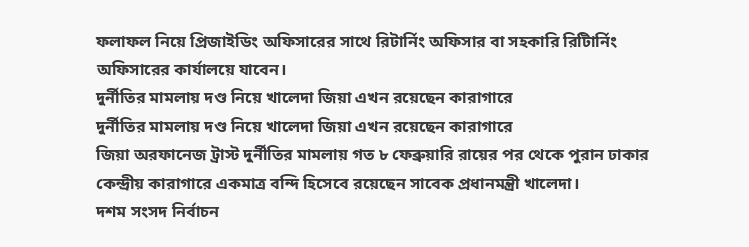ফলাফল নিয়ে প্রিজাইডিং অফিসারের সাথে রিটার্নিং অফিসার বা সহকারি রিটিার্নিং অফিসারের কার্যালয়ে যাবেন।
দুর্নীতির মামলায় দণ্ড নিয়ে খালেদা জিয়া এখন রয়েছেন কারাগারে
দুর্নীতির মামলায় দণ্ড নিয়ে খালেদা জিয়া এখন রয়েছেন কারাগারে
জিয়া অরফানেজ ট্রাস্ট দুর্নীতির মামলায় গত ৮ ফেব্রুয়ারি রায়ের পর থেকে পুরান ঢাকার কেন্দ্রীয় কারাগারে একমাত্র বন্দি হিসেবে রয়েছেন সাবেক প্রধানমন্ত্রী খালেদা।
দশম সংসদ নির্বাচন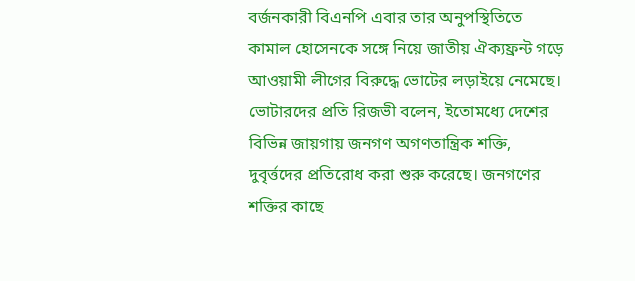বর্জনকারী বিএনপি এবার তার অনুপস্থিতিতে কামাল হোসেনকে সঙ্গে নিয়ে জাতীয় ঐক্যফ্রন্ট গড়ে আওয়ামী লীগের বিরুদ্ধে ভোটের লড়াইয়ে নেমেছে।
ভোটারদের প্রতি রিজভী বলেন, ইতোমধ্যে দেশের বিভিন্ন জায়গায় জনগণ অগণতান্ত্রিক শক্তি, দুবৃর্ত্তদের প্রতিরোধ করা শুরু করেছে। জনগণের শক্তির কাছে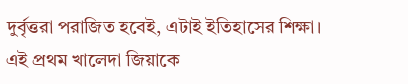দুর্বৃত্তরা পরাজিত হবেই, এটাই ইতিহাসের শিক্ষা।
এই প্রথম খালেদা জিয়াকে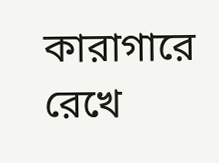কারাগারে রেখে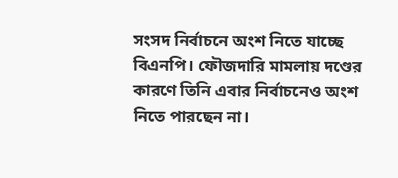সংসদ নির্বাচনে অংশ নিতে যাচ্ছে বিএনপি। ফৌজদারি মামলায় দণ্ডের কারণে তিনি এবার নির্বাচনেও অংশ নিতে পারছেন না।